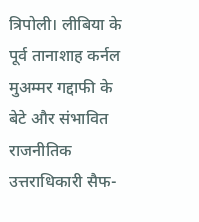त्रिपोली। लीबिया के पूर्व तानाशाह कर्नल मुअम्मर गद्दाफी के बेटे और संभावित राजनीतिक उत्तराधिकारी सैफ-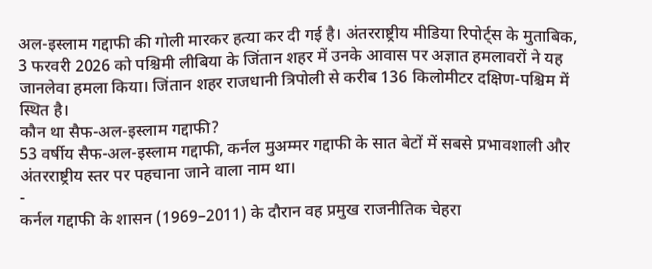अल-इस्लाम गद्दाफी की गोली मारकर हत्या कर दी गई है। अंतरराष्ट्रीय मीडिया रिपोर्ट्स के मुताबिक, 3 फरवरी 2026 को पश्चिमी लीबिया के जिंतान शहर में उनके आवास पर अज्ञात हमलावरों ने यह जानलेवा हमला किया। जिंतान शहर राजधानी त्रिपोली से करीब 136 किलोमीटर दक्षिण-पश्चिम में स्थित है।
कौन था सैफ-अल-इस्लाम गद्दाफी?
53 वर्षीय सैफ-अल-इस्लाम गद्दाफी, कर्नल मुअम्मर गद्दाफी के सात बेटों में सबसे प्रभावशाली और अंतरराष्ट्रीय स्तर पर पहचाना जाने वाला नाम था।
-
कर्नल गद्दाफी के शासन (1969–2011) के दौरान वह प्रमुख राजनीतिक चेहरा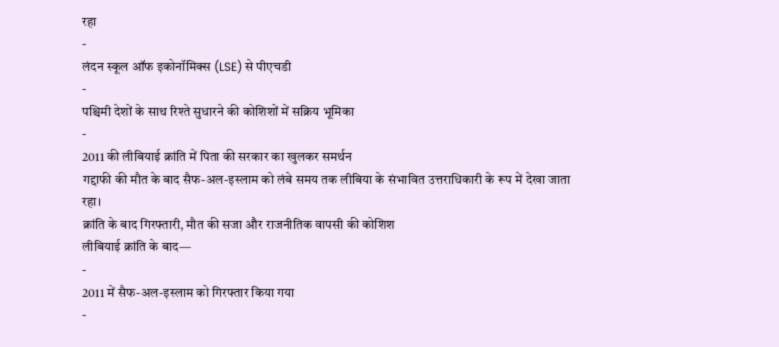रहा
-
लंदन स्कूल ऑफ इकोनॉमिक्स (LSE) से पीएचडी
-
पश्चिमी देशों के साथ रिश्ते सुधारने की कोशिशों में सक्रिय भूमिका
-
2011 की लीबियाई क्रांति में पिता की सरकार का खुलकर समर्थन
गद्दाफी की मौत के बाद सैफ-अल-इस्लाम को लंबे समय तक लीबिया के संभावित उत्तराधिकारी के रूप में देखा जाता रहा।
क्रांति के बाद गिरफ्तारी, मौत की सजा और राजनीतिक वापसी की कोशिश
लीबियाई क्रांति के बाद—
-
2011 में सैफ-अल-इस्लाम को गिरफ्तार किया गया
-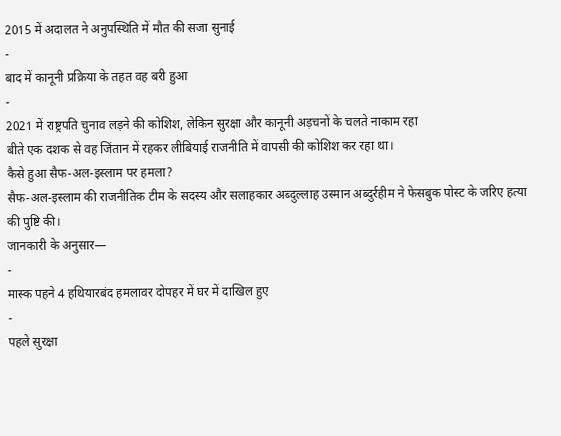2015 में अदालत ने अनुपस्थिति में मौत की सजा सुनाई
-
बाद में कानूनी प्रक्रिया के तहत वह बरी हुआ
-
2021 में राष्ट्रपति चुनाव लड़ने की कोशिश, लेकिन सुरक्षा और कानूनी अड़चनों के चलते नाकाम रहा
बीते एक दशक से वह जिंतान में रहकर लीबियाई राजनीति में वापसी की कोशिश कर रहा था।
कैसे हुआ सैफ-अल-इस्लाम पर हमला?
सैफ-अल-इस्लाम की राजनीतिक टीम के सदस्य और सलाहकार अब्दुल्लाह उस्मान अब्दुर्रहीम ने फेसबुक पोस्ट के जरिए हत्या की पुष्टि की।
जानकारी के अनुसार—
-
मास्क पहने 4 हथियारबंद हमलावर दोपहर में घर में दाखिल हुए
-
पहले सुरक्षा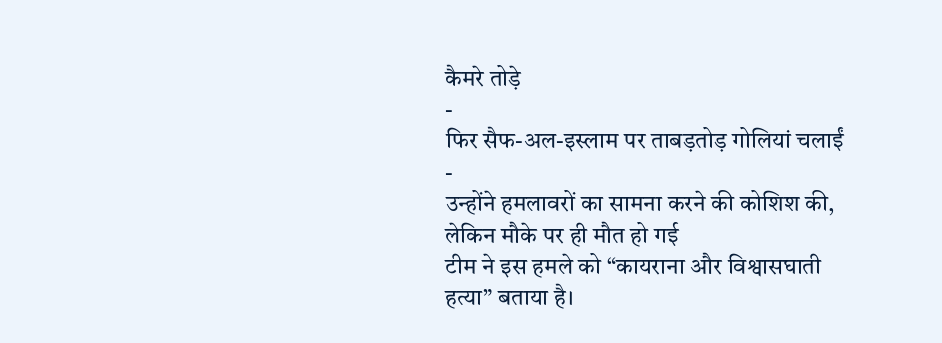कैमरे तोड़े
-
फिर सैफ-अल-इस्लाम पर ताबड़तोड़ गोलियां चलाईं
-
उन्होंने हमलावरों का सामना करने की कोशिश की, लेकिन मौके पर ही मौत हो गई
टीम ने इस हमले को “कायराना और विश्वासघाती हत्या” बताया है।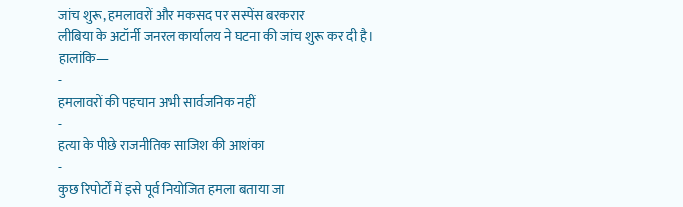जांच शुरू, हमलावरों और मकसद पर सस्पेंस बरकरार
लीबिया के अटॉर्नी जनरल कार्यालय ने घटना की जांच शुरू कर दी है।
हालांकि—
-
हमलावरों की पहचान अभी सार्वजनिक नहीं
-
हत्या के पीछे राजनीतिक साजिश की आशंका
-
कुछ रिपोर्टों में इसे पूर्व नियोजित हमला बताया जा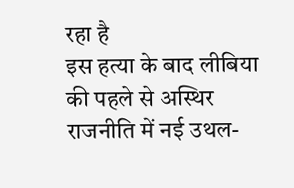रहा है
इस हत्या के बाद लीबिया की पहले से अस्थिर राजनीति में नई उथल-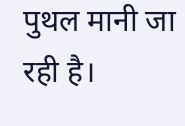पुथल मानी जा रही है।